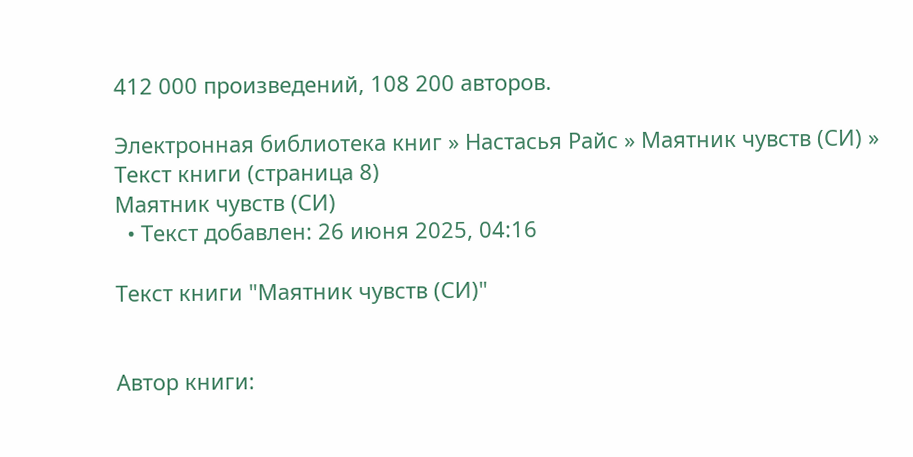412 000 произведений, 108 200 авторов.

Электронная библиотека книг » Настасья Райс » Маятник чувств (СИ) » Текст книги (страница 8)
Маятник чувств (СИ)
  • Текст добавлен: 26 июня 2025, 04:16

Текст книги "Маятник чувств (СИ)"


Автор книги: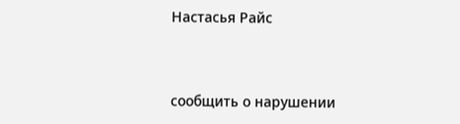Настасья Райс



сообщить о нарушении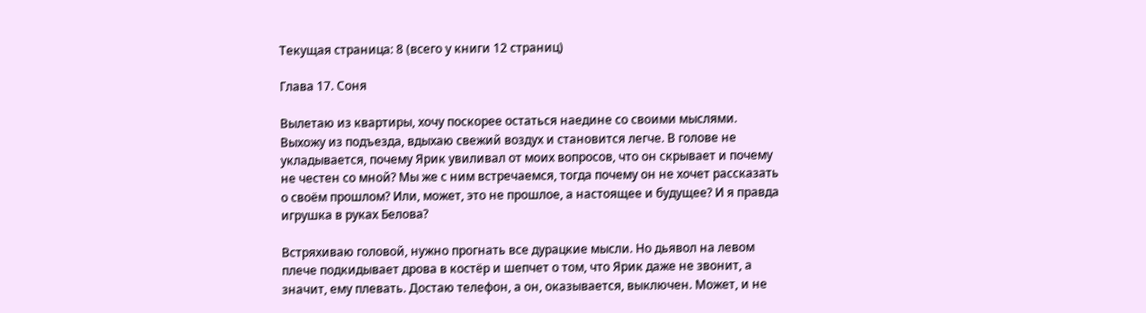Текущая страница: 8 (всего у книги 12 страниц)

Глава 17. Соня

Вылетаю из квартиры, хочу поскорее остаться наедине со своими мыслями. Выхожу из подъезда, вдыхаю свежий воздух и становится легче. В голове не укладывается, почему Ярик увиливал от моих вопросов, что он скрывает и почему не честен со мной? Мы же с ним встречаемся, тогда почему он не хочет рассказать о своём прошлом? Или, может, это не прошлое, а настоящее и будущее? И я правда игрушка в руках Белова?

Встряхиваю головой, нужно прогнать все дурацкие мысли. Но дьявол на левом плече подкидывает дрова в костёр и шепчет о том, что Ярик даже не звонит, а значит, ему плевать. Достаю телефон, а он, оказывается, выключен. Может, и не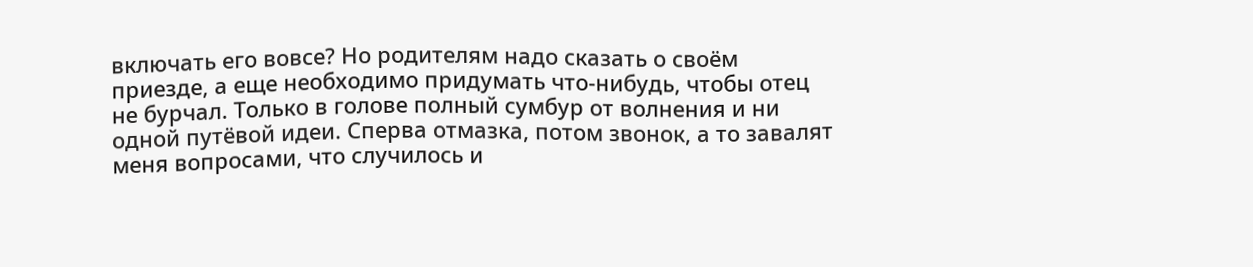включать его вовсе? Но родителям надо сказать о своём приезде, а еще необходимо придумать что-нибудь, чтобы отец не бурчал. Только в голове полный сумбур от волнения и ни одной путёвой идеи. Сперва отмазка, потом звонок, а то завалят меня вопросами, что случилось и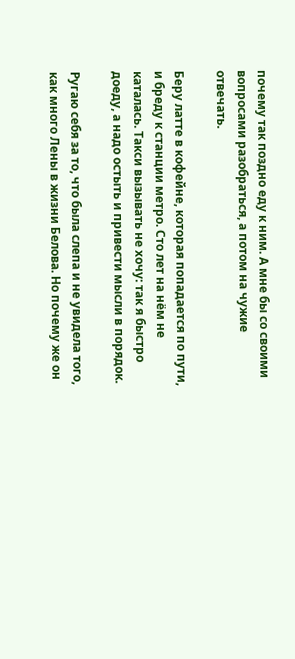почему так поздно еду к ним. А мне бы со своими вопросами разобраться, а потом на чужие отвечать.

Беру латте в кофейне, которая попадается по пути, и бреду к станции метро. Сто лет на нём не каталась. Такси вызывать не хочу: так я быстро доеду, а надо остыть и привести мысли в порядок.

Ругаю себя за то, что была слепа и не увидела того, как много Лены в жизни Белова. Но почему же он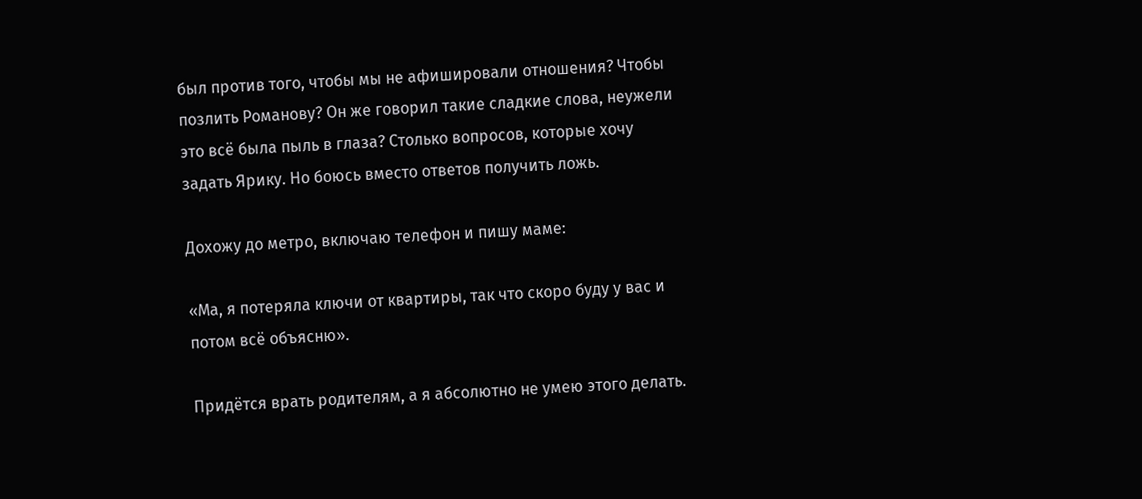был против того, чтобы мы не афишировали отношения? Чтобы позлить Романову? Он же говорил такие сладкие слова, неужели это всё была пыль в глаза? Столько вопросов, которые хочу задать Ярику. Но боюсь вместо ответов получить ложь.

Дохожу до метро, включаю телефон и пишу маме:

«Ма, я потеряла ключи от квартиры, так что скоро буду у вас и потом всё объясню».

Придётся врать родителям, а я абсолютно не умею этого делать.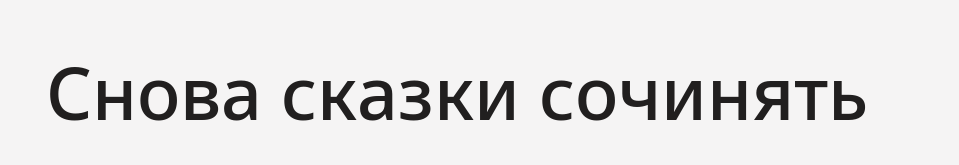Снова сказки сочинять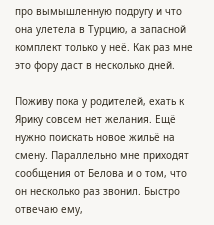про вымышленную подругу и что она улетела в Турцию, а запасной комплект только у неё. Как раз мне это фору даст в несколько дней.

Поживу пока у родителей, ехать к Ярику совсем нет желания. Ещё нужно поискать новое жильë на смену. Параллельно мне приходят сообщения от Белова и о том, что он несколько раз звонил. Быстро отвечаю ему,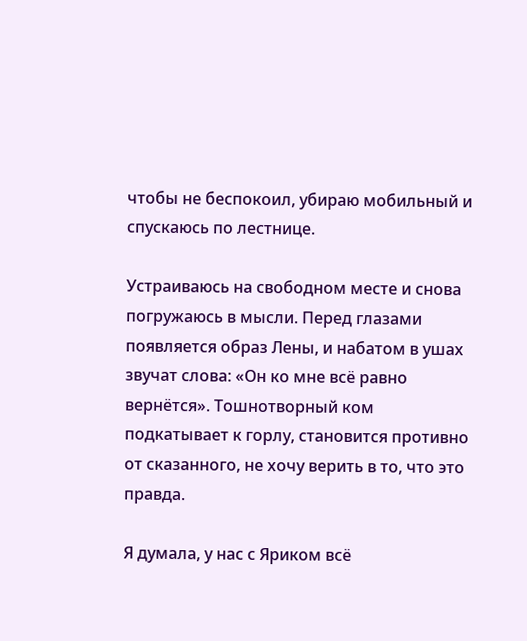чтобы не беспокоил, убираю мобильный и спускаюсь по лестнице.

Устраиваюсь на свободном месте и снова погружаюсь в мысли. Перед глазами появляется образ Лены, и набатом в ушах звучат слова: «Он ко мне всё равно вернётся». Тошнотворный ком подкатывает к горлу, становится противно от сказанного, не хочу верить в то, что это правда.

Я думала, у нас с Яриком всё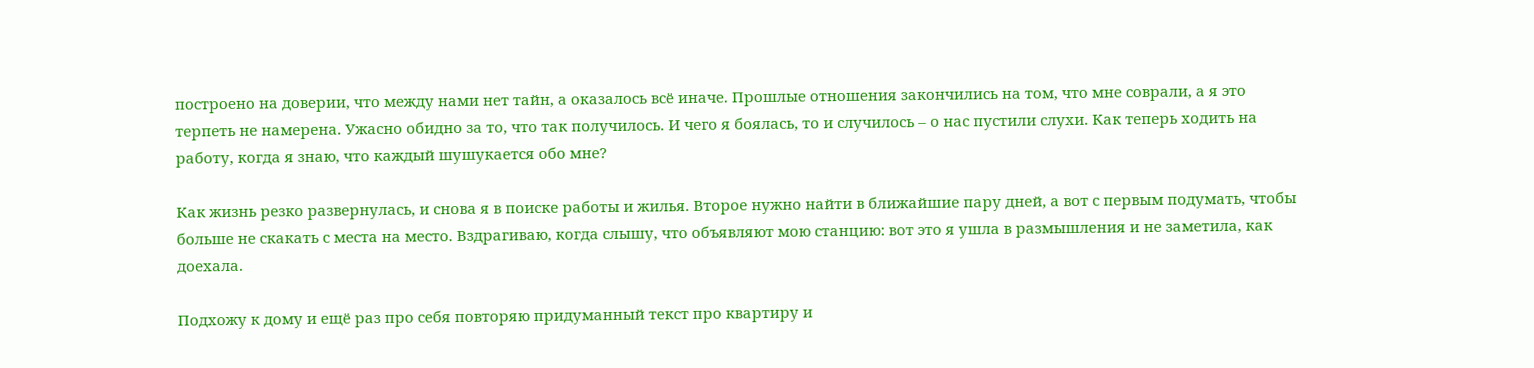построено на доверии, что между нами нет тайн, а оказалось всё иначе. Прошлые отношения закончились на том, что мне соврали, а я это терпеть не намерена. Ужасно обидно за то, что так получилось. И чего я боялась, то и случилось – о нас пустили слухи. Как теперь ходить на работу, когда я знаю, что каждый шушукается обо мне?

Как жизнь резко развернулась, и снова я в поиске работы и жилья. Второе нужно найти в ближайшие пару дней, а вот с первым подумать, чтобы больше не скакать с места на место. Вздрагиваю, когда слышу, что объявляют мою станцию: вот это я ушла в размышления и не заметила, как доехала.

Подхожу к дому и ещё раз про себя повторяю придуманный текст про квартиру и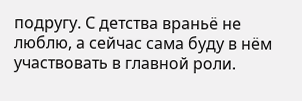подругу. С детства враньё не люблю, а сейчас сама буду в нём участвовать в главной роли.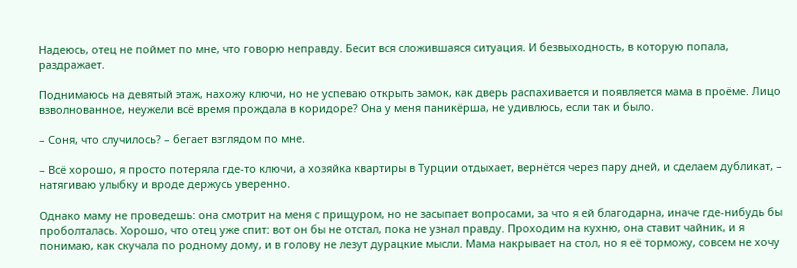Надеюсь, отец не поймет по мне, что говорю неправду. Бесит вся сложившаяся ситуация. И безвыходность, в которую попала, раздражает.

Поднимаюсь на девятый этаж, нахожу ключи, но не успеваю открыть замок, как дверь распахивается и появляется мама в проёме. Лицо взволнованное, неужели всё время прождала в коридоре? Она у меня паникёрша, не удивлюсь, если так и было.

– Соня, что случилось? – бегает взглядом по мне.

– Всё хорошо, я просто потеряла где-то ключи, а хозяйка квартиры в Турции отдыхает, вернётся через пару дней, и сделаем дубликат, – натягиваю улыбку и вроде держусь уверенно.

Однако маму не проведешь: она смотрит на меня с прищуром, но не засыпает вопросами, за что я ей благодарна, иначе где-нибудь бы проболталась. Хорошо, что отец уже спит: вот он бы не отстал, пока не узнал правду. Проходим на кухню, она ставит чайник, и я понимаю, как скучала по родному дому, и в голову не лезут дурацкие мысли. Мама накрывает на стол, но я её торможу, совсем не хочу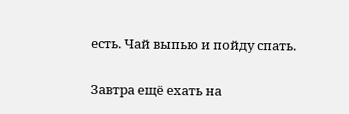есть. Чай выпью и пойду спать.

Завтра ещё ехать на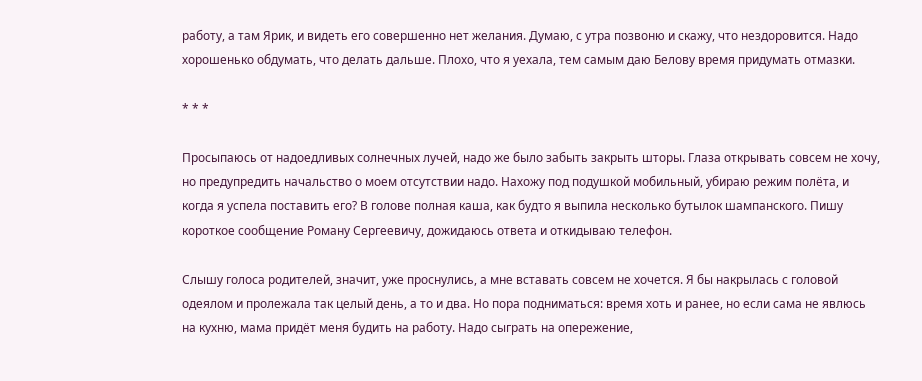работу, а там Ярик, и видеть его совершенно нет желания. Думаю, с утра позвоню и скажу, что нездоровится. Надо хорошенько обдумать, что делать дальше. Плохо, что я уехала, тем самым даю Белову время придумать отмазки.

* * *

Просыпаюсь от надоедливых солнечных лучей, надо же было забыть закрыть шторы. Глаза открывать совсем не хочу, но предупредить начальство о моем отсутствии надо. Нахожу под подушкой мобильный, убираю режим полёта, и когда я успела поставить его? В голове полная каша, как будто я выпила несколько бутылок шампанского. Пишу короткое сообщение Роману Сергеевичу, дожидаюсь ответа и откидываю телефон.

Слышу голоса родителей, значит, уже проснулись, а мне вставать совсем не хочется. Я бы накрылась с головой одеялом и пролежала так целый день, а то и два. Но пора подниматься: время хоть и ранее, но если сама не явлюсь на кухню, мама придёт меня будить на работу. Надо сыграть на опережение,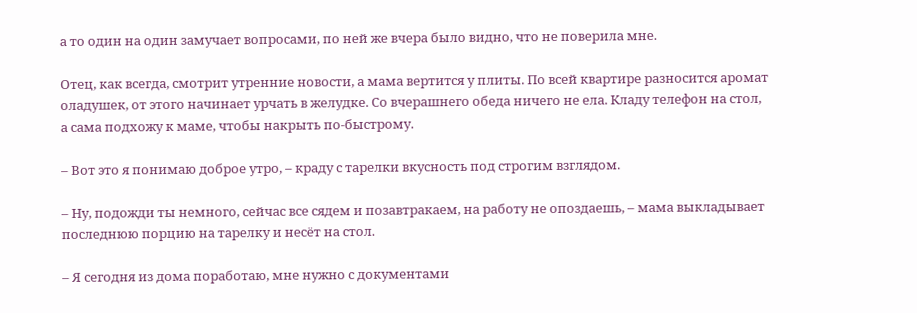а то один на один замучает вопросами, по ней же вчера было видно, что не поверила мне.

Отец, как всегда, смотрит утренние новости, а мама вертится у плиты. По всей квартире разносится аромат оладушек, от этого начинает урчать в желудке. Со вчерашнего обеда ничего не ела. Кладу телефон на стол, а сама подхожу к маме, чтобы накрыть по-быстрому.

– Вот это я понимаю доброе утро, – краду с тарелки вкусность под строгим взглядом.

– Ну, подожди ты немного, сейчас все сядем и позавтракаем, на работу не опоздаешь, – мама выкладывает последнюю порцию на тарелку и несёт на стол.

– Я сегодня из дома поработаю, мне нужно с документами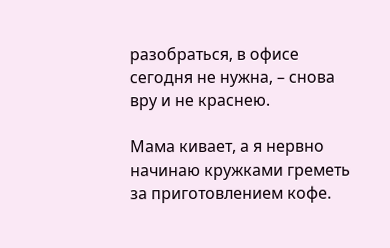разобраться, в офисе сегодня не нужна, – снова вру и не краснею.

Мама кивает, а я нервно начинаю кружками греметь за приготовлением кофе.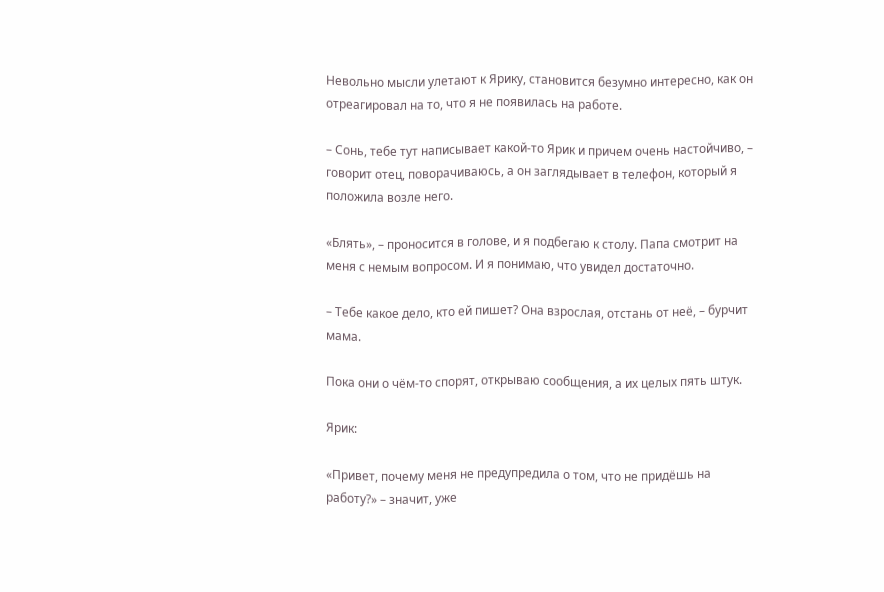Невольно мысли улетают к Ярику, становится безумно интересно, как он отреагировал на то, что я не появилась на работе.

– Сонь, тебе тут написывает какой-то Ярик и причем очень настойчиво, – говорит отец, поворачиваюсь, а он заглядывает в телефон, который я положила возле него.

«Блять», – проносится в голове, и я подбегаю к столу. Папа смотрит на меня с немым вопросом. И я понимаю, что увидел достаточно.

– Тебе какое дело, кто ей пишет? Она взрослая, отстань от неё, – бурчит мама.

Пока они о чём-то спорят, открываю сообщения, а их целых пять штук.

Ярик:

«Привет, почему меня не предупредила о том, что не придёшь на работу?» – значит, уже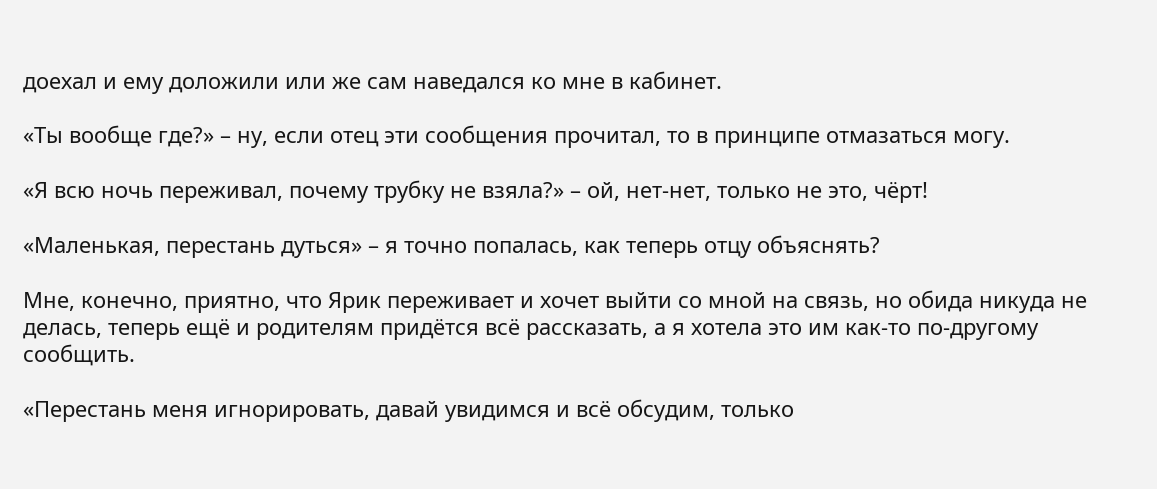доехал и ему доложили или же сам наведался ко мне в кабинет.

«Ты вообще где?» – ну, если отец эти сообщения прочитал, то в принципе отмазаться могу.

«Я всю ночь переживал, почему трубку не взяла?» – ой, нет-нет, только не это, чёрт!

«Маленькая, перестань дуться» – я точно попалась, как теперь отцу объяснять?

Мне, конечно, приятно, что Ярик переживает и хочет выйти со мной на связь, но обида никуда не делась, теперь ещё и родителям придётся всё рассказать, а я хотела это им как-то по-другому сообщить.

«Перестань меня игнорировать, давай увидимся и всё обсудим, только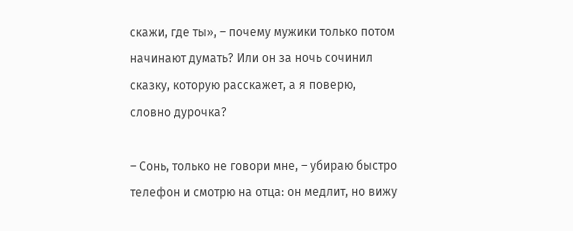скажи, где ты», – почему мужики только потом начинают думать? Или он за ночь сочинил сказку, которую расскажет, а я поверю, словно дурочка?

– Сонь, только не говори мне, – убираю быстро телефон и смотрю на отца: он медлит, но вижу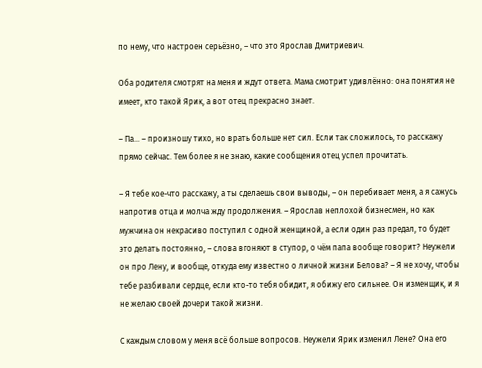по нему, что настроен серьёзно, – что это Ярослав Дмитриевич.

Оба родителя смотрят на меня и ждут ответа. Мама смотрит удивлённо: она понятия не имеет, кто такой Ярик, а вот отец прекрасно знает.

– Па… – произношу тихо, но врать больше нет сил. Если так сложилось, то расскажу прямо сейчас. Тем более я не знаю, какие сообщения отец успел прочитать.

– Я тебе кое-что расскажу, а ты сделаешь свои выводы, – он перебивает меня, а я сажусь напротив отца и молча жду продолжения. – Ярослав неплохой бизнесмен, но как мужчина он некрасиво поступил с одной женщиной, а если один раз предал, то будет это делать постоянно, – слова вгоняют в ступор, о чём папа вообще говорит? Неужели он про Лену, и вообще, откуда ему известно о личной жизни Белова? – Я не хочу, чтобы тебе разбивали сердце, если кто-то тебя обидит, я обижу его сильнее. Он изменщик, и я не желаю своей дочери такой жизни.

С каждым словом у меня всё больше вопросов. Неужели Ярик изменил Лене? Она его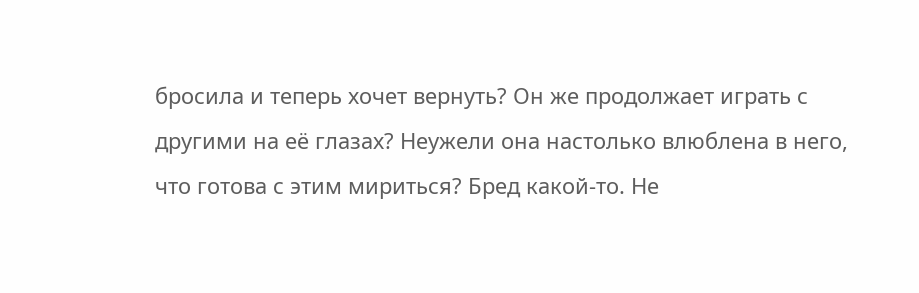бросила и теперь хочет вернуть? Он же продолжает играть с другими на её глазах? Неужели она настолько влюблена в него, что готова с этим мириться? Бред какой-то. Не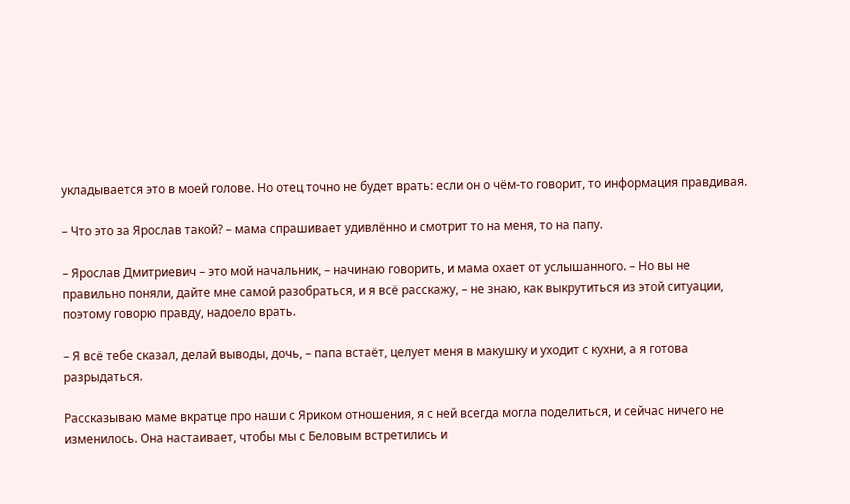укладывается это в моей голове. Но отец точно не будет врать: если он о чём-то говорит, то информация правдивая.

– Что это за Ярослав такой? – мама спрашивает удивлённо и смотрит то на меня, то на папу.

– Ярослав Дмитриевич – это мой начальник, – начинаю говорить, и мама охает от услышанного. – Но вы не правильно поняли, дайте мне самой разобраться, и я всё расскажу, – не знаю, как выкрутиться из этой ситуации, поэтому говорю правду, надоело врать.

– Я всё тебе сказал, делай выводы, дочь, – папа встаёт, целует меня в макушку и уходит с кухни, а я готова разрыдаться.

Рассказываю маме вкратце про наши с Яриком отношения, я с ней всегда могла поделиться, и сейчас ничего не изменилось. Она настаивает, чтобы мы с Беловым встретились и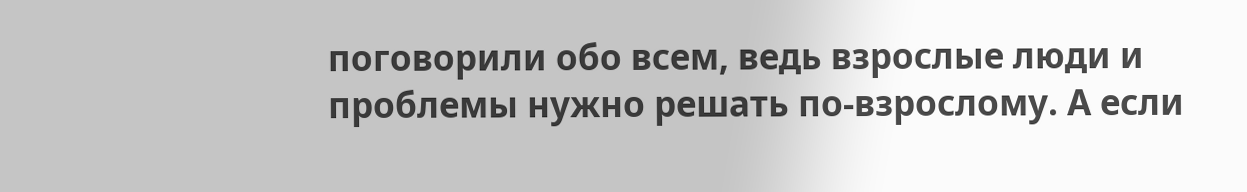поговорили обо всем, ведь взрослые люди и проблемы нужно решать по-взрослому. А если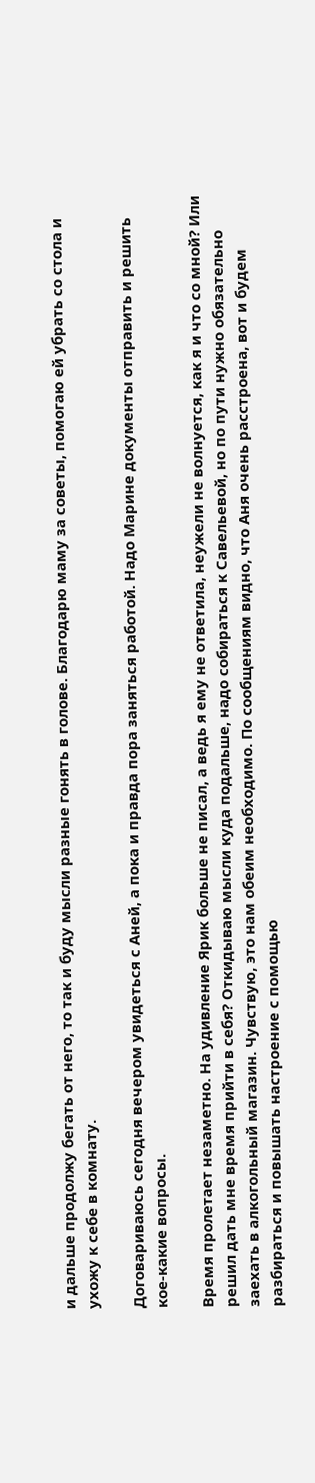и дальше продолжу бегать от него, то так и буду мысли разные гонять в голове. Благодарю маму за советы, помогаю ей убрать со стола и ухожу к себе в комнату.

Договариваюсь сегодня вечером увидеться с Аней, а пока и правда пора заняться работой. Надо Марине документы отправить и решить кое-какие вопросы.

Время пролетает незаметно. На удивление Ярик больше не писал, а ведь я ему не ответила, неужели не волнуется, как я и что со мной? Или решил дать мне время прийти в себя? Откидываю мысли куда подальше, надо собираться к Савельевой, но по пути нужно обязательно заехать в алкогольный магазин. Чувствую, это нам обеим необходимо. По сообщениям видно, что Аня очень расстроена, вот и будем разбираться и повышать настроение с помощью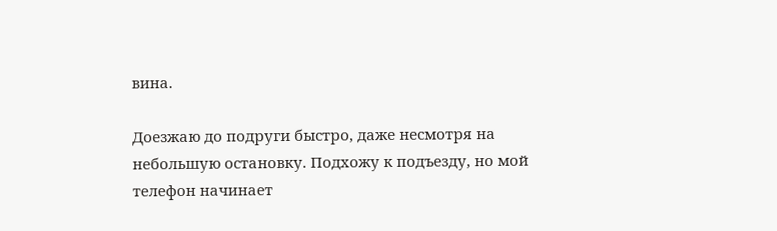вина.

Доезжаю до подруги быстро, даже несмотря на небольшую остановку. Подхожу к подъезду, но мой телефон начинает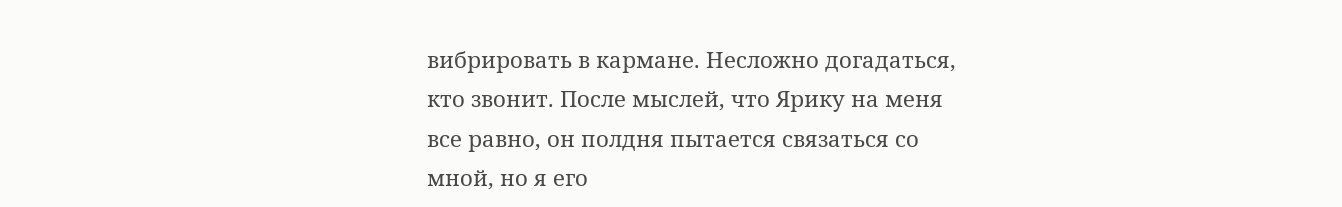вибрировать в кармане. Несложно догадаться, кто звонит. После мыслей, что Ярику на меня все равно, он полдня пытается связаться со мной, но я его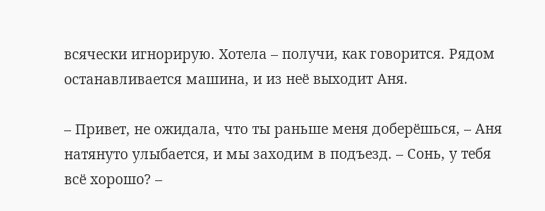всячески игнорирую. Хотела – получи, как говорится. Рядом останавливается машина, и из неё выходит Аня.

– Привет, не ожидала, что ты раньше меня доберёшься, – Аня натянуто улыбается, и мы заходим в подъезд. – Сонь, у тебя всё хорошо? –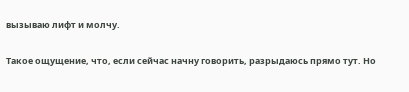вызываю лифт и молчу.

Такое ощущение, что, если сейчас начну говорить, разрыдаюсь прямо тут. Но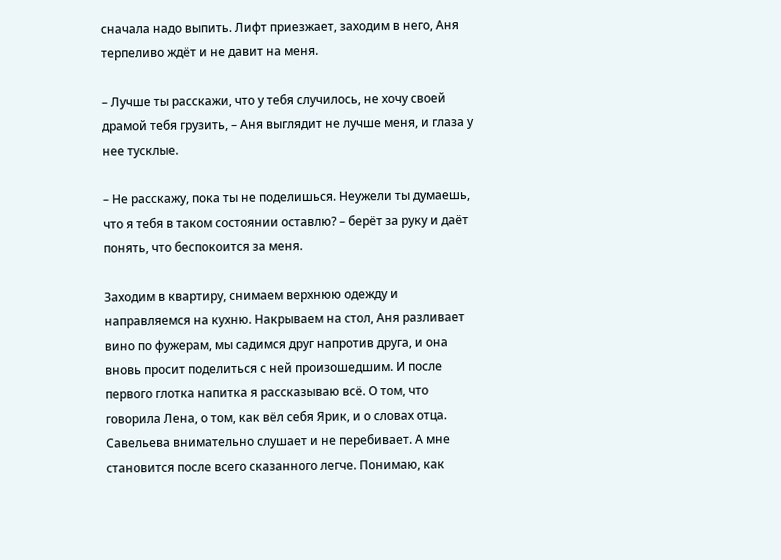сначала надо выпить. Лифт приезжает, заходим в него, Аня терпеливо ждёт и не давит на меня.

– Лучше ты расскажи, что у тебя случилось, не хочу своей драмой тебя грузить, – Аня выглядит не лучше меня, и глаза у нее тусклые.

– Не расскажу, пока ты не поделишься. Неужели ты думаешь, что я тебя в таком состоянии оставлю? – берёт за руку и даёт понять, что беспокоится за меня.

Заходим в квартиру, снимаем верхнюю одежду и направляемся на кухню. Накрываем на стол, Аня разливает вино по фужерам, мы садимся друг напротив друга, и она вновь просит поделиться с ней произошедшим. И после первого глотка напитка я рассказываю всё. О том, что говорила Лена, о том, как вёл себя Ярик, и о словах отца. Савельева внимательно слушает и не перебивает. А мне становится после всего сказанного легче. Понимаю, как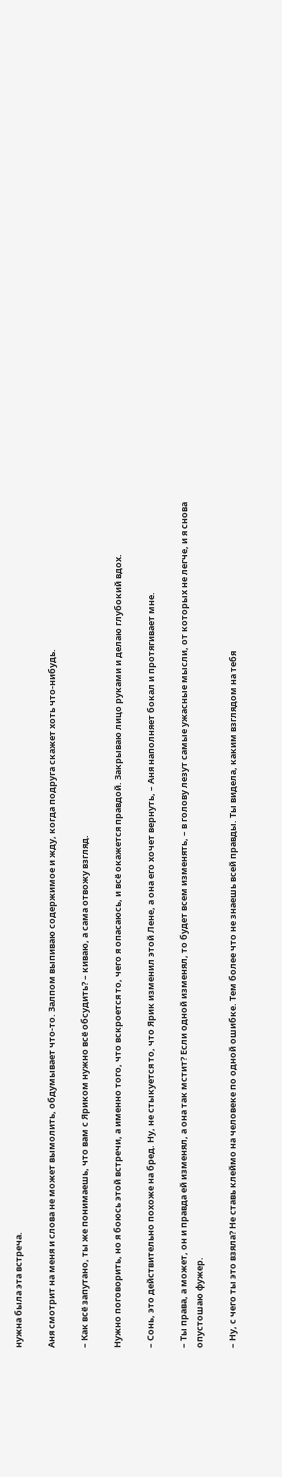нужна была эта встреча.

Аня смотрит на меня и слова не может вымолить, обдумывает что-то. Залпом выпиваю содержимое и жду, когда подруга скажет хоть что-нибудь.

– Как всё запутано, ты же понимаешь, что вам с Яриком нужно всё обсудить? – киваю, а сама отвожу взгляд.

Нужно поговорить, но я боюсь этой встречи, а именно того, что вскроется то, чего я опасаюсь, и всё окажется правдой. Закрываю лицо руками и делаю глубокий вдох.

– Сонь, это действительно похоже на бред. Ну, не стыкуется то, что Ярик изменил этой Лене, а она его хочет вернуть, – Аня наполняет бокал и протягивает мне.

– Ты права, а может, он и правда ей изменял, а она так мстит? Если одной изменял, то будет всем изменять, – в голову лезут самые ужасные мысли, от которых не легче, и я снова опустошаю фужер.

– Ну, с чего ты это взяла? Не ставь клеймо на человеке по одной ошибке. Тем более что не знаешь всей правды. Ты видела, каким взглядом на тебя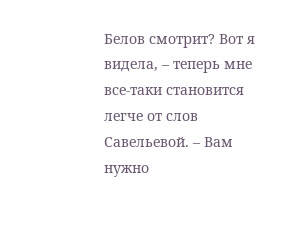Белов смотрит? Вот я видела, – теперь мне все-таки становится легче от слов Савельевой. – Вам нужно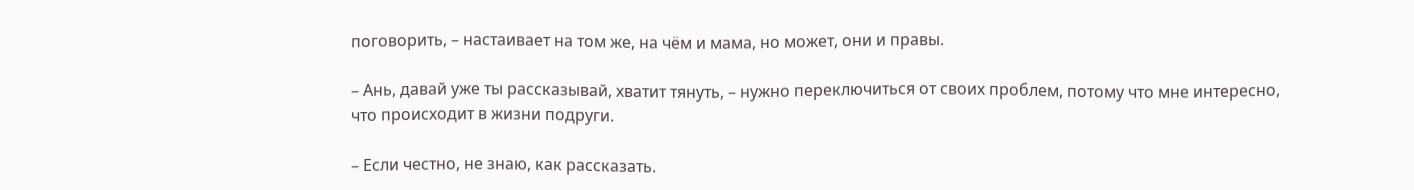поговорить, – настаивает на том же, на чём и мама, но может, они и правы.

– Ань, давай уже ты рассказывай, хватит тянуть, – нужно переключиться от своих проблем, потому что мне интересно, что происходит в жизни подруги.

– Если честно, не знаю, как рассказать.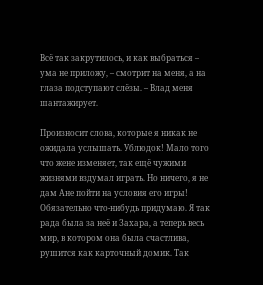Всё так закрутилось, и как выбраться – ума не приложу, – смотрит на меня, а на глаза подступают слёзы. – Влад меня шантажирует.

Произносит слова, которые я никак не ожидала услышать. Ублюдок! Мало того что жене изменяет, так ещё чужими жизнями вздумал играть. Но ничего, я не дам Ане пойти на условия его игры! Обязательно что-нибудь придумаю. Я так рада была за неё и Захара, а теперь весь мир, в котором она была счастлива, рушится как карточный домик. Так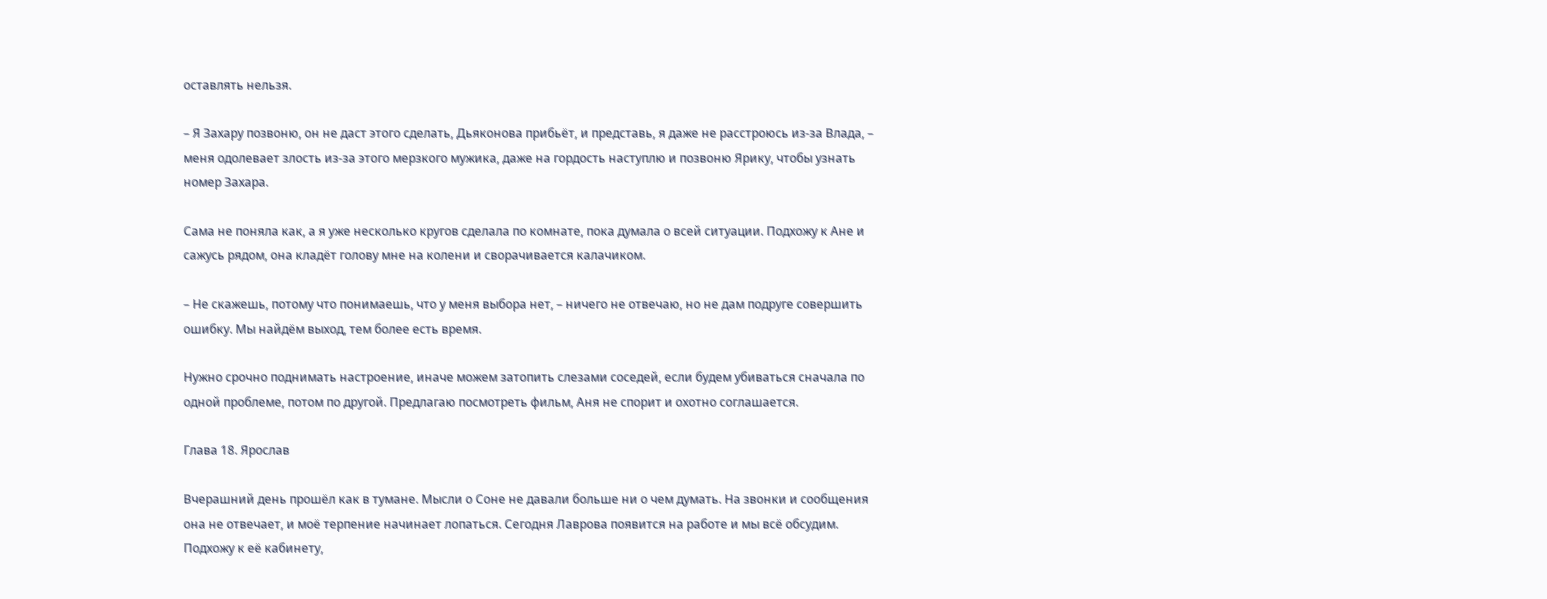оставлять нельзя.

– Я Захару позвоню, он не даст этого сделать, Дьяконова прибьёт, и представь, я даже не расстроюсь из-за Влада, – меня одолевает злость из-за этого мерзкого мужика, даже на гордость наступлю и позвоню Ярику, чтобы узнать номер Захара.

Сама не поняла как, а я уже несколько кругов сделала по комнате, пока думала о всей ситуации. Подхожу к Ане и сажусь рядом, она кладëт голову мне на колени и сворачивается калачиком.

– Не скажешь, потому что понимаешь, что у меня выбора нет, – ничего не отвечаю, но не дам подруге совершить ошибку. Мы найдём выход, тем более есть время.

Нужно срочно поднимать настроение, иначе можем затопить слезами соседей, если будем убиваться сначала по одной проблеме, потом по другой. Предлагаю посмотреть фильм, Аня не спорит и охотно соглашается.

Глава 18. Ярослав

Вчерашний день прошёл как в тумане. Мысли о Соне не давали больше ни о чем думать. На звонки и сообщения она не отвечает, и моё терпение начинает лопаться. Сегодня Лаврова появится на работе и мы всё обсудим. Подхожу к её кабинету,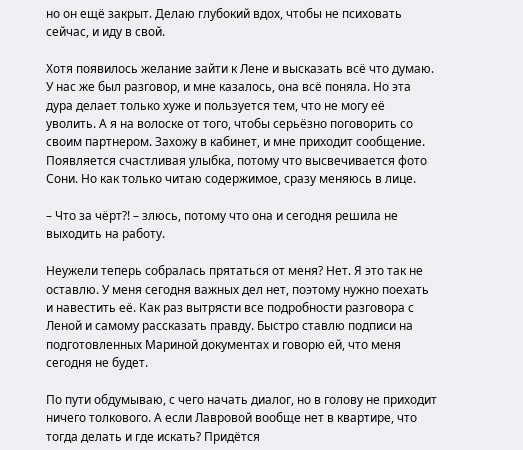но он ещё закрыт. Делаю глубокий вдох, чтобы не психовать сейчас, и иду в свой.

Хотя появилось желание зайти к Лене и высказать всё что думаю. У нас же был разговор, и мне казалось, она всё поняла. Но эта дура делает только хуже и пользуется тем, что не могу её уволить. А я на волоске от того, чтобы серьёзно поговорить со своим партнером. Захожу в кабинет, и мне приходит сообщение. Появляется счастливая улыбка, потому что высвечивается фото Сони. Но как только читаю содержимое, сразу меняюсь в лице.

– Что за чёрт?! – злюсь, потому что она и сегодня решила не выходить на работу.

Неужели теперь собралась прятаться от меня? Нет. Я это так не оставлю. У меня сегодня важных дел нет, поэтому нужно поехать и навестить её. Как раз вытрясти все подробности разговора с Леной и самому рассказать правду. Быстро ставлю подписи на подготовленных Мариной документах и говорю ей, что меня сегодня не будет.

По пути обдумываю, с чего начать диалог, но в голову не приходит ничего толкового. А если Лавровой вообще нет в квартире, что тогда делать и где искать? Придётся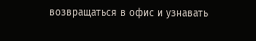возвращаться в офис и узнавать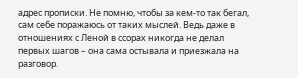адрес прописки. Не помню, чтобы за кем-то так бегал, сам себе поражаюсь от таких мыслей. Ведь даже в отношениях с Леной в ссорах никогда не делал первых шагов – она сама остывала и приезжала на разговор.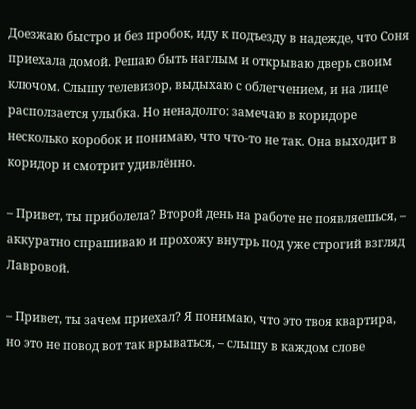Доезжаю быстро и без пробок, иду к подъезду в надежде, что Соня приехала домой. Решаю быть наглым и открываю дверь своим ключом. Слышу телевизор, выдыхаю с облегчением, и на лице расползается улыбка. Но ненадолго: замечаю в коридоре несколько коробок и понимаю, что что-то не так. Она выходит в коридор и смотрит удивлённо.

– Привет, ты приболела? Второй день на работе не появляешься, – аккуратно спрашиваю и прохожу внутрь под уже строгий взгляд Лавровой.

– Привет, ты зачем приехал? Я понимаю, что это твоя квартира, но это не повод вот так врываться, – слышу в каждом слове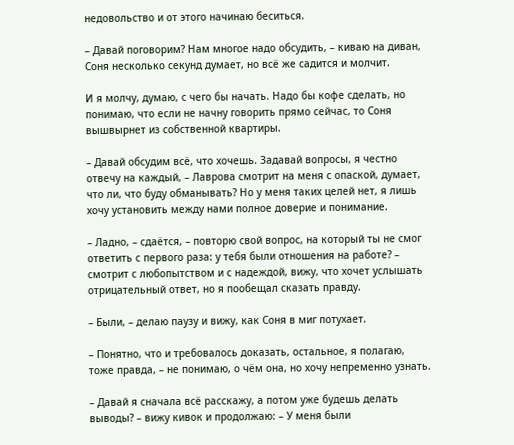недовольство и от этого начинаю беситься.

– Давай поговорим? Нам многое надо обсудить, – киваю на диван, Соня несколько секунд думает, но всё же садится и молчит.

И я молчу, думаю, с чего бы начать. Надо бы кофе сделать, но понимаю, что если не начну говорить прямо сейчас, то Соня вышвырнет из собственной квартиры.

– Давай обсудим всё, что хочешь. Задавай вопросы, я честно отвечу на каждый, – Лаврова смотрит на меня с опаской, думает, что ли, что буду обманывать? Но у меня таких целей нет, я лишь хочу установить между нами полное доверие и понимание.

– Ладно, – сдаётся, – повторю свой вопрос, на который ты не смог ответить с первого раза: у тебя были отношения на работе? – смотрит с любопытством и с надеждой, вижу, что хочет услышать отрицательный ответ, но я пообещал сказать правду.

– Были, – делаю паузу и вижу, как Соня в миг потухает.

– Понятно, что и требовалось доказать, остальное, я полагаю, тоже правда, – не понимаю, о чём она, но хочу непременно узнать.

– Давай я сначала всё расскажу, а потом уже будешь делать выводы? – вижу кивок и продолжаю: – У меня были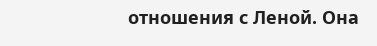отношения с Леной. Она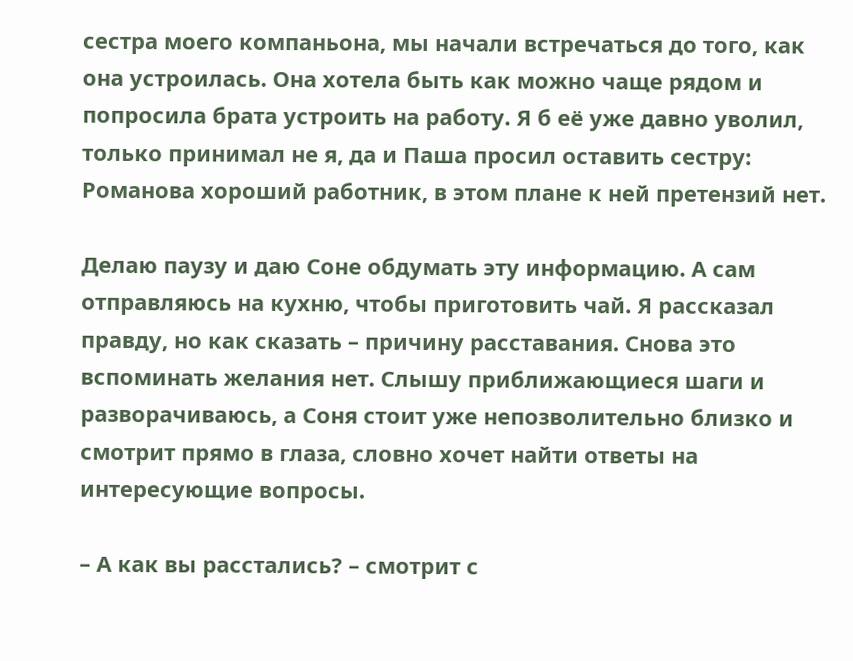сестра моего компаньона, мы начали встречаться до того, как она устроилась. Она хотела быть как можно чаще рядом и попросила брата устроить на работу. Я б её уже давно уволил, только принимал не я, да и Паша просил оставить сестру: Романова хороший работник, в этом плане к ней претензий нет.

Делаю паузу и даю Соне обдумать эту информацию. А сам отправляюсь на кухню, чтобы приготовить чай. Я рассказал правду, но как сказать – причину расставания. Снова это вспоминать желания нет. Слышу приближающиеся шаги и разворачиваюсь, а Соня стоит уже непозволительно близко и смотрит прямо в глаза, словно хочет найти ответы на интересующие вопросы.

– А как вы расстались? – смотрит с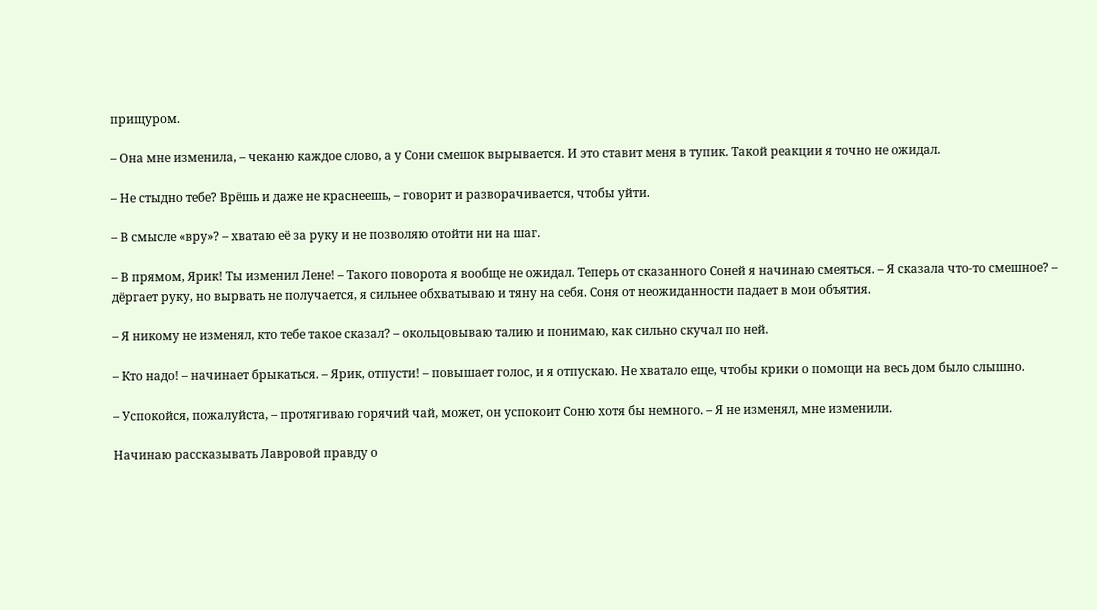прищуром.

– Она мне изменила, – чеканю каждое слово, а у Сони смешок вырывается. И это ставит меня в тупик. Такой реакции я точно не ожидал.

– Не стыдно тебе? Врёшь и даже не краснеешь, – говорит и разворачивается, чтобы уйти.

– В смысле «вру»? – хватаю её за руку и не позволяю отойти ни на шаг.

– В прямом, Ярик! Ты изменил Лене! – Такого поворота я вообще не ожидал. Теперь от сказанного Соней я начинаю смеяться. – Я сказала что-то смешное? – дёргает руку, но вырвать не получается, я сильнее обхватываю и тяну на себя. Соня от неожиданности падает в мои объятия.

– Я никому не изменял, кто тебе такое сказал? – окольцовываю талию и понимаю, как сильно скучал по ней.

– Кто надо! – начинает брыкаться. – Ярик, отпусти! – повышает голос, и я отпускаю. Не хватало еще, чтобы крики о помощи на весь дом было слышно.

– Успокойся, пожалуйста, – протягиваю горячий чай, может, он успокоит Соню хотя бы немного. – Я не изменял, мне изменили.

Начинаю рассказывать Лавровой правду о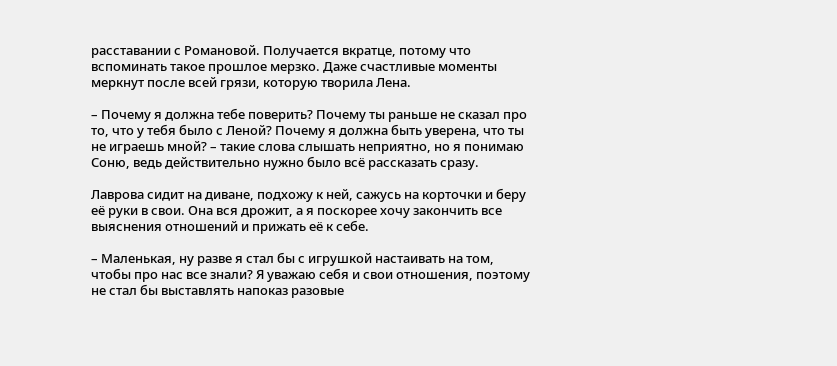расставании с Романовой. Получается вкратце, потому что вспоминать такое прошлое мерзко. Даже счастливые моменты меркнут после всей грязи, которую творила Лена.

– Почему я должна тебе поверить? Почему ты раньше не сказал про то, что у тебя было с Леной? Почему я должна быть уверена, что ты не играешь мной? – такие слова слышать неприятно, но я понимаю Соню, ведь действительно нужно было всё рассказать сразу.

Лаврова сидит на диване, подхожу к ней, сажусь на корточки и беру её руки в свои. Она вся дрожит, а я поскорее хочу закончить все выяснения отношений и прижать её к себе.

– Маленькая, ну разве я стал бы с игрушкой настаивать на том, чтобы про нас все знали? Я уважаю себя и свои отношения, поэтому не стал бы выставлять напоказ разовые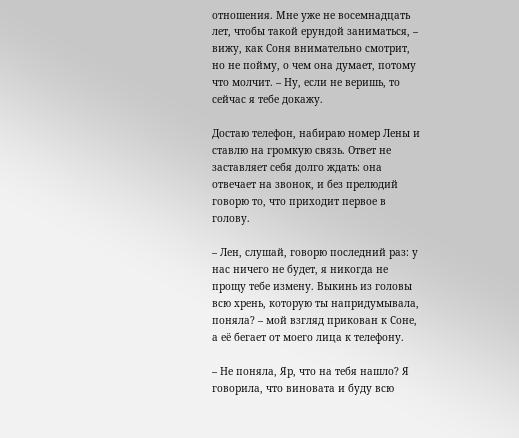отношения. Мне уже не восемнадцать лет, чтобы такой ерундой заниматься, – вижу, как Соня внимательно смотрит, но не пойму, о чем она думает, потому что молчит. – Ну, если не веришь, то сейчас я тебе докажу.

Достаю телефон, набираю номер Лены и ставлю на громкую связь. Ответ не заставляет себя долго ждать: она отвечает на звонок, и без прелюдий говорю то, что приходит первое в голову.

– Лен, слушай, говорю последний раз: у нас ничего не будет, я никогда не прощу тебе измену. Выкинь из головы всю хрень, которую ты напридумывала, поняла? – мой взгляд прикован к Соне, а её бегает от моего лица к телефону.

– Не поняла, Яр, что на тебя нашло? Я говорила, что виновата и буду всю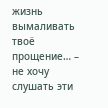жизнь вымаливать твоё прощение… – не хочу слушать эти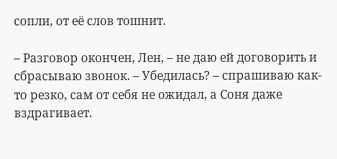сопли, от её слов тошнит.

– Разговор окончен, Лен, – не даю ей договорить и сбрасываю звонок. – Убедилась? – спрашиваю как-то резко, сам от себя не ожидал, а Соня даже вздрагивает.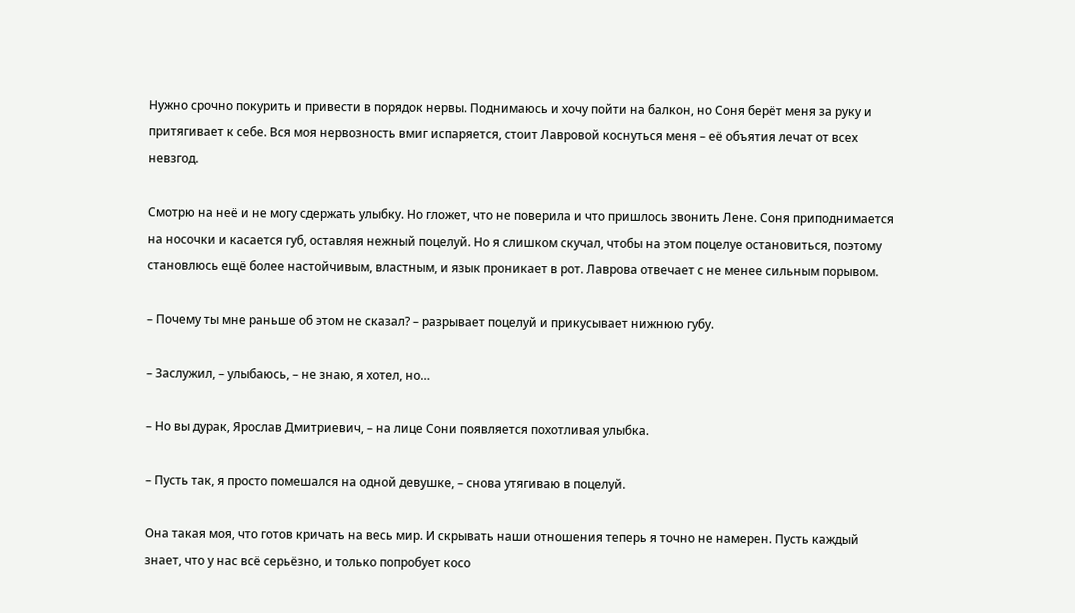Нужно срочно покурить и привести в порядок нервы. Поднимаюсь и хочу пойти на балкон, но Соня берёт меня за руку и притягивает к себе. Вся моя нервозность вмиг испаряется, стоит Лавровой коснуться меня – её объятия лечат от всех невзгод.

Смотрю на неё и не могу сдержать улыбку. Но гложет, что не поверила и что пришлось звонить Лене. Соня приподнимается на носочки и касается губ, оставляя нежный поцелуй. Но я слишком скучал, чтобы на этом поцелуе остановиться, поэтому становлюсь ещё более настойчивым, властным, и язык проникает в рот. Лаврова отвечает с не менее сильным порывом.

– Почему ты мне раньше об этом не сказал? – разрывает поцелуй и прикусывает нижнюю губу.

– Заслужил, – улыбаюсь, – не знаю, я хотел, но…

– Но вы дурак, Ярослав Дмитриевич, – на лице Сони появляется похотливая улыбка.

– Пусть так, я просто помешался на одной девушке, – снова утягиваю в поцелуй.

Она такая моя, что готов кричать на весь мир. И скрывать наши отношения теперь я точно не намерен. Пусть каждый знает, что у нас всё серьёзно, и только попробует косо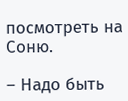посмотреть на Соню.

– Надо быть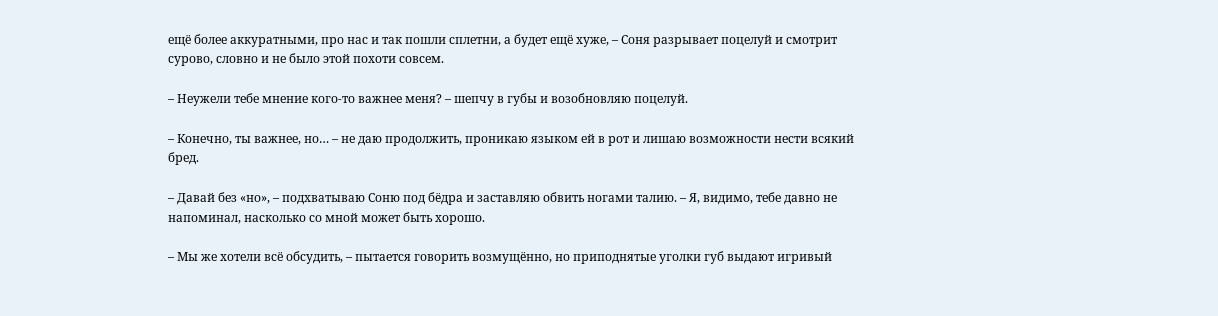ещё более аккуратными, про нас и так пошли сплетни, а будет ещё хуже, – Соня разрывает поцелуй и смотрит сурово, словно и не было этой похоти совсем.

– Неужели тебе мнение кого-то важнее меня? – шепчу в губы и возобновляю поцелуй.

– Конечно, ты важнее, но… – не даю продолжить, проникаю языком ей в рот и лишаю возможности нести всякий бред.

– Давай без «но», – подхватываю Соню под бëдра и заставляю обвить ногами талию. – Я, видимо, тебе давно не напоминал, насколько со мной может быть хорошо.

– Мы же хотели всё обсудить, – пытается говорить возмущëнно, но приподнятые уголки губ выдают игривый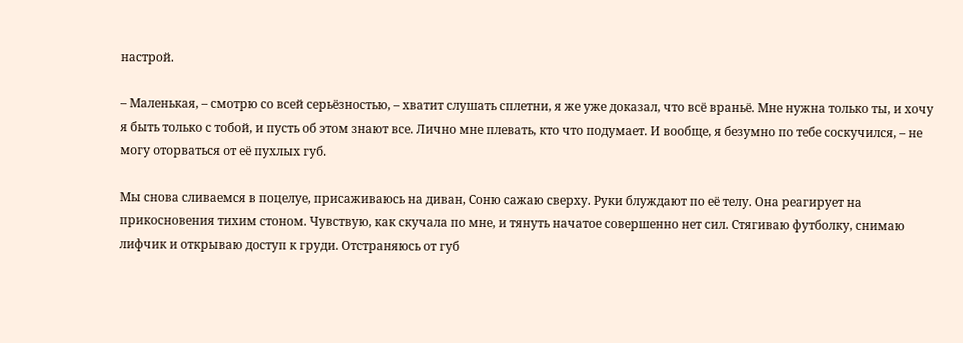настрой.

– Маленькая, – смотрю со всей серьёзностью, – хватит слушать сплетни, я же уже доказал, что всё враньё. Мне нужна только ты, и хочу я быть только с тобой, и пусть об этом знают все. Лично мне плевать, кто что подумает. И вообще, я безумно по тебе соскучился, – не могу оторваться от её пухлых губ.

Мы снова сливаемся в поцелуе, присаживаюсь на диван, Соню сажаю сверху. Руки блуждают по её телу. Она реагирует на прикосновения тихим стоном. Чувствую, как скучала по мне, и тянуть начатое совершенно нет сил. Стягиваю футболку, снимаю лифчик и открываю доступ к груди. Отстраняюсь от губ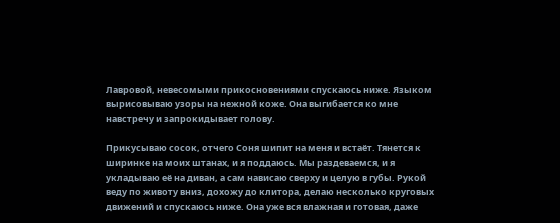Лавровой, невесомыми прикосновениями спускаюсь ниже. Языком вырисовываю узоры на нежной коже. Она выгибается ко мне навстречу и запрокидывает голову.

Прикусываю сосок, отчего Соня шипит на меня и встаёт. Тянется к ширинке на моих штанах, и я поддаюсь. Мы раздеваемся, и я укладываю её на диван, а сам нависаю сверху и целую в губы. Рукой веду по животу вниз, дохожу до клитора, делаю несколько круговых движений и спускаюсь ниже. Она уже вся влажная и готовая, даже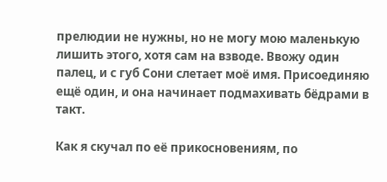прелюдии не нужны, но не могу мою маленькую лишить этого, хотя сам на взводе. Ввожу один палец, и с губ Сони слетает моё имя. Присоединяю ещё один, и она начинает подмахивать бёдрами в такт.

Как я скучал по её прикосновениям, по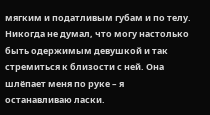мягким и податливым губам и по телу. Никогда не думал, что могу настолько быть одержимым девушкой и так стремиться к близости с ней. Она шлёпает меня по руке – я останавливаю ласки.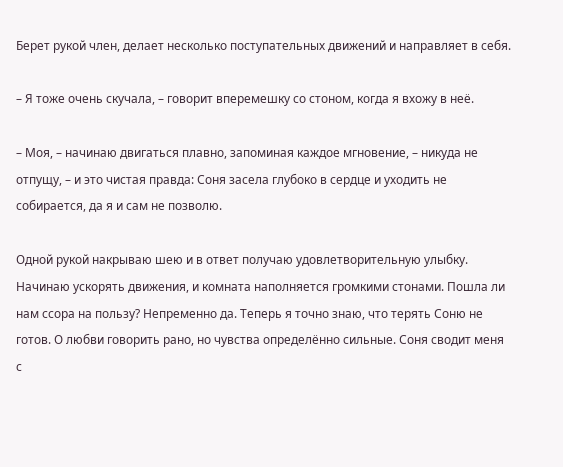Берет рукой член, делает несколько поступательных движений и направляет в себя.

– Я тоже очень скучала, – говорит вперемешку со стоном, когда я вхожу в неё.

– Моя, – начинаю двигаться плавно, запоминая каждое мгновение, – никуда не отпущу, – и это чистая правда: Соня засела глубоко в сердце и уходить не собирается, да я и сам не позволю.

Одной рукой накрываю шею и в ответ получаю удовлетворительную улыбку. Начинаю ускорять движения, и комната наполняется громкими стонами. Пошла ли нам ссора на пользу? Непременно да. Теперь я точно знаю, что терять Соню не готов. О любви говорить рано, но чувства определённо сильные. Соня сводит меня с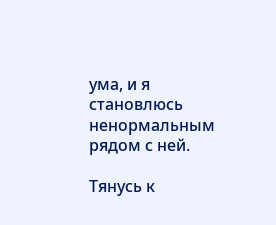ума, и я становлюсь ненормальным рядом с ней.

Тянусь к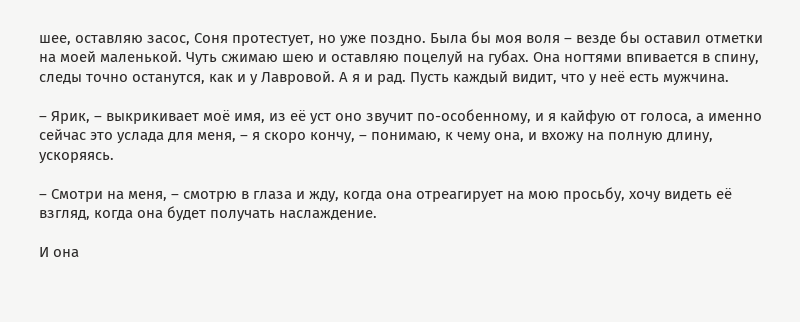шее, оставляю засос, Соня протестует, но уже поздно. Была бы моя воля – везде бы оставил отметки на моей маленькой. Чуть сжимаю шею и оставляю поцелуй на губах. Она ногтями впивается в спину, следы точно останутся, как и у Лавровой. А я и рад. Пусть каждый видит, что у неё есть мужчина.

– Ярик, – выкрикивает моё имя, из её уст оно звучит по-особенному, и я кайфую от голоса, а именно сейчас это услада для меня, – я скоро кончу, – понимаю, к чему она, и вхожу на полную длину, ускоряясь.

– Смотри на меня, – смотрю в глаза и жду, когда она отреагирует на мою просьбу, хочу видеть её взгляд, когда она будет получать наслаждение.

И она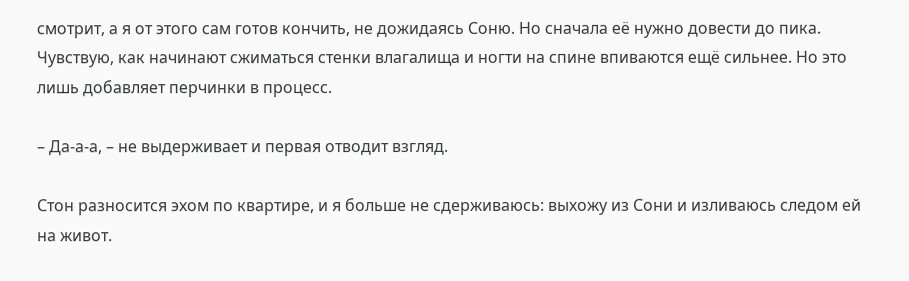смотрит, а я от этого сам готов кончить, не дожидаясь Соню. Но сначала её нужно довести до пика. Чувствую, как начинают сжиматься стенки влагалища и ногти на спине впиваются ещё сильнее. Но это лишь добавляет перчинки в процесс.

– Да-а-а, – не выдерживает и первая отводит взгляд.

Стон разносится эхом по квартире, и я больше не сдерживаюсь: выхожу из Сони и изливаюсь следом ей на живот.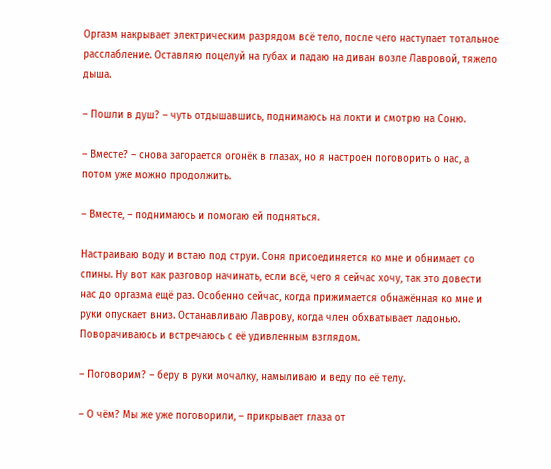Оргазм накрывает электрическим разрядом всё тело, после чего наступает тотальное расслабление. Оставляю поцелуй на губах и падаю на диван возле Лавровой, тяжело дыша.

– Пошли в душ? – чуть отдышавшись, поднимаюсь на локти и смотрю на Соню.

– Вместе? – снова загорается огонёк в глазах, но я настроен поговорить о нас, а потом уже можно продолжить.

– Вместе, – поднимаюсь и помогаю ей подняться.

Настраиваю воду и встаю под струи. Соня присоединяется ко мне и обнимает со спины. Ну вот как разговор начинать, если всё, чего я сейчас хочу, так это довести нас до оргазма ещё раз. Особенно сейчас, когда прижимается обнажённая ко мне и руки опускает вниз. Останавливаю Лаврову, когда член обхватывает ладонью. Поворачиваюсь и встречаюсь с её удивленным взглядом.

– Поговорим? – беру в руки мочалку, намыливаю и веду по её телу.

– О чём? Мы же уже поговорили, – прикрывает глаза от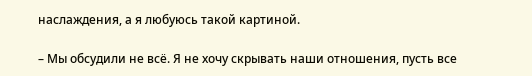наслаждения, а я любуюсь такой картиной.

– Мы обсудили не всё. Я не хочу скрывать наши отношения, пусть все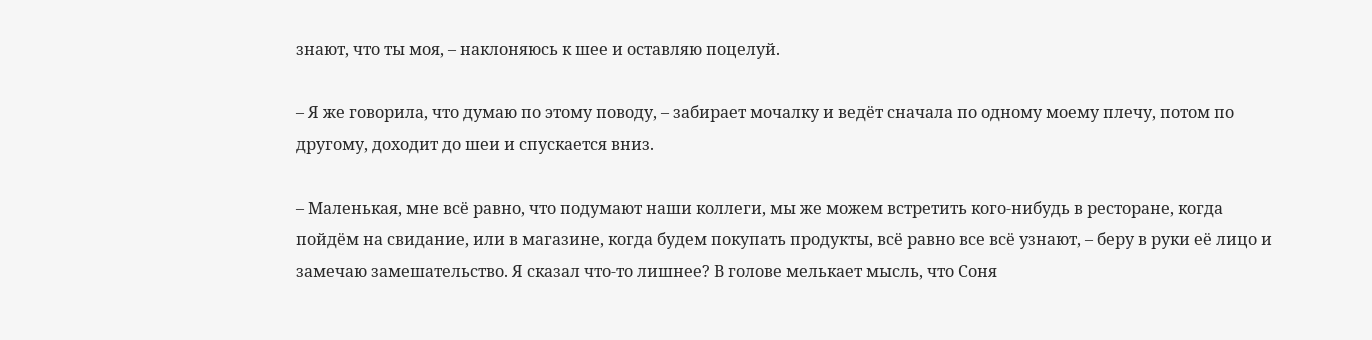знают, что ты моя, – наклоняюсь к шее и оставляю поцелуй.

– Я же говорила, что думаю по этому поводу, – забирает мочалку и ведёт сначала по одному моему плечу, потом по другому, доходит до шеи и спускается вниз.

– Маленькая, мне всё равно, что подумают наши коллеги, мы же можем встретить кого-нибудь в ресторане, когда пойдём на свидание, или в магазине, когда будем покупать продукты, всё равно все всё узнают, – беру в руки её лицо и замечаю замешательство. Я сказал что-то лишнее? В голове мелькает мысль, что Соня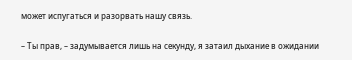может испугаться и разорвать нашу связь.

– Ты прав, – задумывается лишь на секунду, я затаил дыхание в ожидании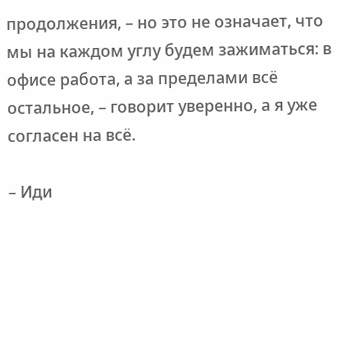продолжения, – но это не означает, что мы на каждом углу будем зажиматься: в офисе работа, а за пределами всё остальное, – говорит уверенно, а я уже согласен на всё.

– Иди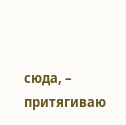сюда, – притягиваю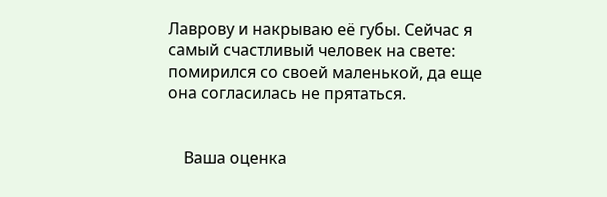Лаврову и накрываю её губы. Сейчас я самый счастливый человек на свете: помирился со своей маленькой, да еще она согласилась не прятаться.


    Ваша оценка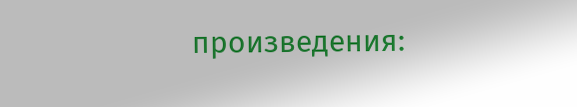произведения: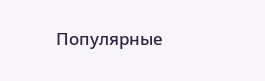Популярные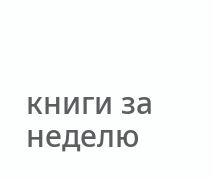книги за неделю